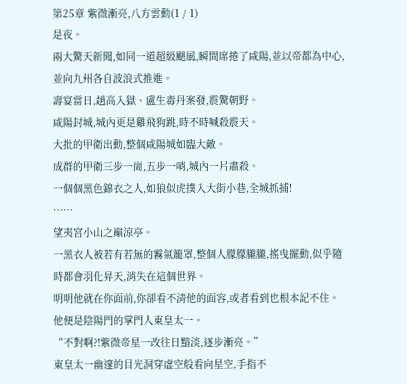第25章 紫微漸亮,八方雲動(1 / 1)
是夜。
兩大驚天新聞,如同一道超級颶風,瞬間席捲了咸陽,並以帝都為中心,並向九州各自波浪式推進。
壽宴當日,趙高入獄、盧生毒丹案發,震驚朝野。
咸陽封城,城內更是雞飛狗跳,時不時喊殺震天。
大批的甲衛出動,整個咸陽城如臨大敵。
成群的甲衛三步一崗,五步一哨,城內一片肅殺。
一個個黑色錦衣之人,如狼似虎撲入大街小巷,全城抓捕!
……
望夷宮小山之巔涼亭。
一黑衣人被若有若無的霧氣籠罩,整個人朦朦朧朧,搖曳擺動,似乎隨時都會羽化昇天,消失在這個世界。
明明他就在你面前,你卻看不清他的面容,或者看到也根本記不住。
他便是陰陽門的掌門人東皇太一。
“不對啊?!紫微帝星一改往日黯淡,逐步漸亮。”
東皇太一幽邃的目光洞穿虛空般看向星空,手指不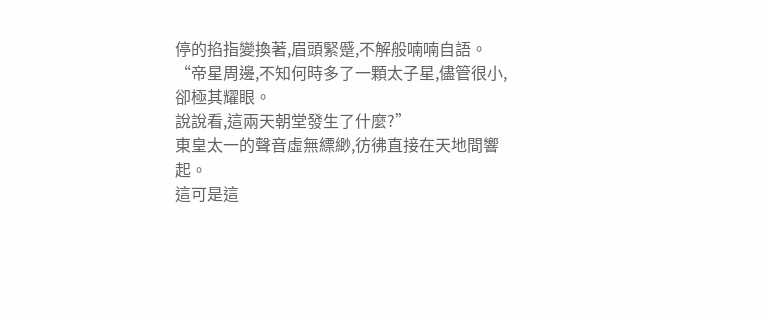停的掐指變換著,眉頭緊蹙,不解般喃喃自語。
“帝星周邊,不知何時多了一顆太子星,儘管很小,卻極其耀眼。
說說看,這兩天朝堂發生了什麼?”
東皇太一的聲音虛無縹緲,彷彿直接在天地間響起。
這可是這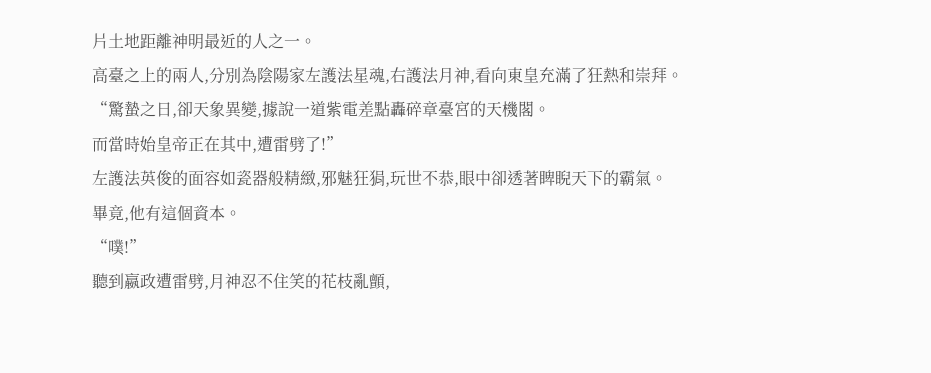片土地距離神明最近的人之一。
高臺之上的兩人,分別為陰陽家左護法星魂,右護法月神,看向東皇充滿了狂熱和崇拜。
“驚蟄之日,卻天象異變,據說一道紫電差點轟碎章臺宮的天機閣。
而當時始皇帝正在其中,遭雷劈了!”
左護法英俊的面容如瓷器般精緻,邪魅狂狷,玩世不恭,眼中卻透著睥睨天下的霸氣。
畢竟,他有這個資本。
“噗!”
聽到嬴政遭雷劈,月神忍不住笑的花枝亂顫,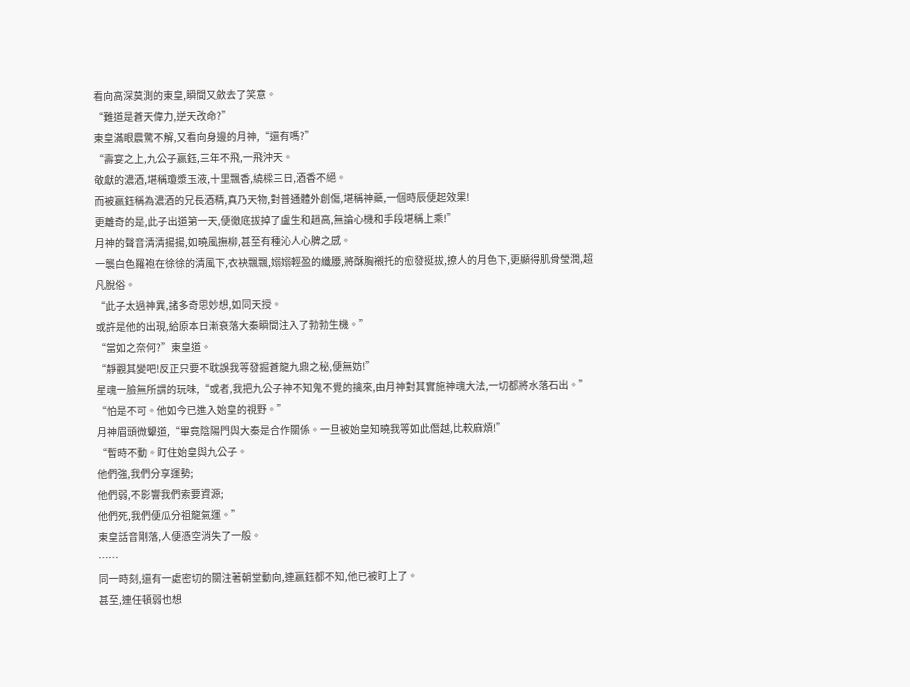看向高深莫測的東皇,瞬間又斂去了笑意。
“難道是蒼天偉力,逆天改命?”
東皇滿眼震驚不解,又看向身邊的月神,“還有嗎?”
“壽宴之上,九公子嬴鈺,三年不飛,一飛沖天。
敬獻的濃酒,堪稱瓊漿玉液,十里飄香,繞樑三日,酒香不絕。
而被嬴鈺稱為濃酒的兄長酒精,真乃天物,對普通體外創傷,堪稱神藥,一個時辰便起效果!
更離奇的是,此子出道第一天,便徹底拔掉了盧生和趙高,無論心機和手段堪稱上乘!”
月神的聲音清清揚揚,如曉風撫柳,甚至有種沁人心脾之感。
一襲白色羅袍在徐徐的清風下,衣袂飄飄,嫋嫋輕盈的纖腰,將酥胸襯托的愈發挺拔,撩人的月色下,更顯得肌骨瑩潤,超凡脫俗。
“此子太過神異,諸多奇思妙想,如同天授。
或許是他的出現,給原本日漸衰落大秦瞬間注入了勃勃生機。”
“當如之奈何?”東皇道。
“靜觀其變吧!反正只要不耽誤我等發掘蒼龍九鼎之秘,便無妨!”
星魂一臉無所謂的玩味,“或者,我把九公子神不知鬼不覺的擒來,由月神對其實施神魂大法,一切都將水落石出。”
“怕是不可。他如今已進入始皇的視野。”
月神眉頭微顰道,“畢竟陰陽門與大秦是合作關係。一旦被始皇知曉我等如此僭越,比較麻煩!”
“暫時不動。盯住始皇與九公子。
他們強,我們分享運勢;
他們弱,不影響我們索要資源;
他們死,我們便瓜分祖龍氣運。”
東皇話音剛落,人便憑空消失了一般。
……
同一時刻,還有一處密切的關注著朝堂動向,連嬴鈺都不知,他已被盯上了。
甚至,連任頓弱也想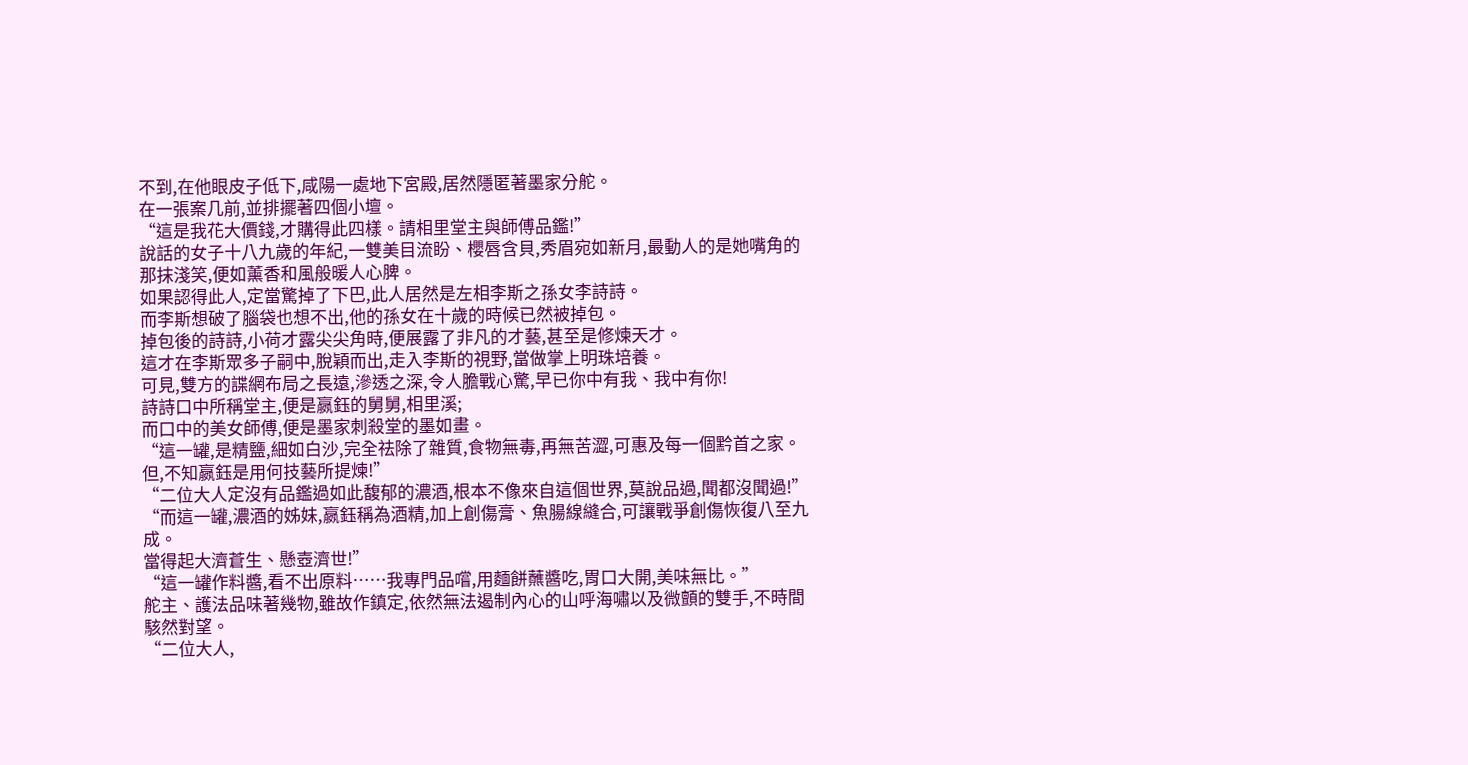不到,在他眼皮子低下,咸陽一處地下宮殿,居然隱匿著墨家分舵。
在一張案几前,並排擺著四個小壇。
“這是我花大價錢,才購得此四樣。請相里堂主與師傅品鑑!”
說話的女子十八九歲的年紀,一雙美目流盼、櫻唇含貝,秀眉宛如新月,最動人的是她嘴角的那抹淺笑,便如薰香和風般暖人心脾。
如果認得此人,定當驚掉了下巴,此人居然是左相李斯之孫女李詩詩。
而李斯想破了腦袋也想不出,他的孫女在十歲的時候已然被掉包。
掉包後的詩詩,小荷才露尖尖角時,便展露了非凡的才藝,甚至是修煉天才。
這才在李斯眾多子嗣中,脫穎而出,走入李斯的視野,當做掌上明珠培養。
可見,雙方的諜網布局之長遠,滲透之深,令人膽戰心驚,早已你中有我、我中有你!
詩詩口中所稱堂主,便是嬴鈺的舅舅,相里溪;
而口中的美女師傅,便是墨家刺殺堂的墨如畫。
“這一罐,是精鹽,細如白沙,完全祛除了雜質,食物無毒,再無苦澀,可惠及每一個黔首之家。
但,不知嬴鈺是用何技藝所提煉!”
“二位大人定沒有品鑑過如此馥郁的濃酒,根本不像來自這個世界,莫說品過,聞都沒聞過!”
“而這一罐,濃酒的姊妹,嬴鈺稱為酒精,加上創傷膏、魚腸線縫合,可讓戰爭創傷恢復八至九成。
當得起大濟蒼生、懸壺濟世!”
“這一罐作料醬,看不出原料……我專門品嚐,用麵餅蘸醬吃,胃口大開,美味無比。”
舵主、護法品味著幾物,雖故作鎮定,依然無法遏制內心的山呼海嘯以及微顫的雙手,不時間駭然對望。
“二位大人,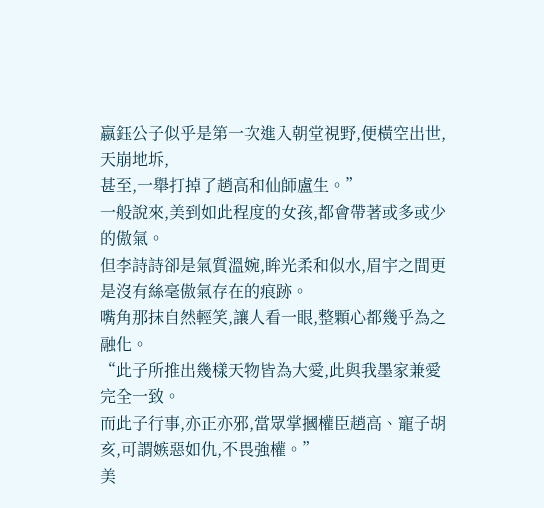嬴鈺公子似乎是第一次進入朝堂視野,便橫空出世,天崩地坼,
甚至,一舉打掉了趙高和仙師盧生。”
一般說來,美到如此程度的女孩,都會帶著或多或少的傲氣。
但李詩詩卻是氣質溫婉,眸光柔和似水,眉宇之間更是沒有絲毫傲氣存在的痕跡。
嘴角那抹自然輕笑,讓人看一眼,整顆心都幾乎為之融化。
“此子所推出幾樣天物皆為大愛,此與我墨家兼愛完全一致。
而此子行事,亦正亦邪,當眾掌摑權臣趙高、寵子胡亥,可謂嫉惡如仇,不畏強權。”
美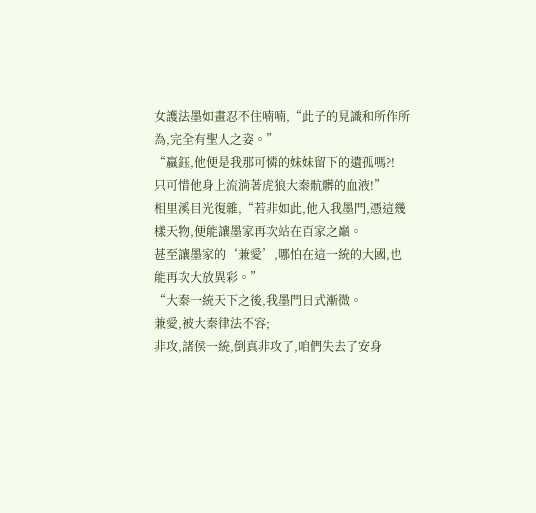女護法墨如畫忍不住喃喃,“此子的見識和所作所為,完全有聖人之姿。”
“嬴鈺,他便是我那可憐的妹妹留下的遺孤嗎?!
只可惜他身上流淌著虎狼大秦骯髒的血液!”
相里溪目光復雜,“若非如此,他入我墨門,憑這幾樣天物,便能讓墨家再次站在百家之巔。
甚至讓墨家的‘兼愛’,哪怕在這一統的大國,也能再次大放異彩。”
“大秦一統天下之後,我墨門日式漸微。
兼愛,被大秦律法不容;
非攻,諸侯一統,倒真非攻了,咱們失去了安身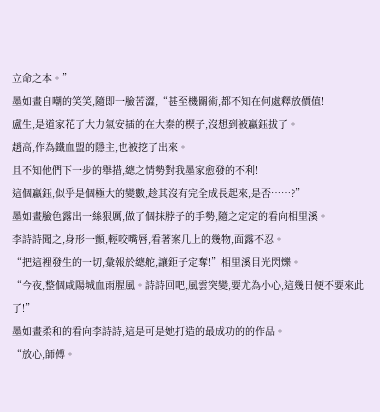立命之本。”
墨如畫自嘲的笑笑,隨即一臉苦澀,“甚至機關術,都不知在何處釋放價值!
盧生,是道家花了大力氣安插的在大秦的楔子,沒想到被嬴鈺拔了。
趙高,作為鐵血盟的隱主,也被挖了出來。
且不知他們下一步的舉措,總之情勢對我墨家愈發的不利!
這個嬴鈺,似乎是個極大的變數,趁其沒有完全成長起來,是否……?”
墨如畫臉色露出一絲狠厲,做了個抹脖子的手勢,隨之定定的看向相里溪。
李詩詩聞之,身形一顫,輕咬嘴唇,看著案几上的幾物,面露不忍。
“把這裡發生的一切,彙報於總舵,讓鉅子定奪!”相里溪目光閃爍。
“今夜,整個咸陽城血雨腥風。詩詩回吧,風雲突變,要尤為小心,這幾日便不要來此了!”
墨如畫柔和的看向李詩詩,這是可是她打造的最成功的的作品。
“放心,師傅。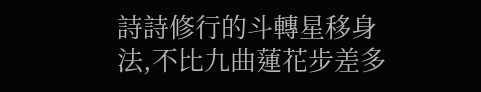詩詩修行的斗轉星移身法,不比九曲蓮花步差多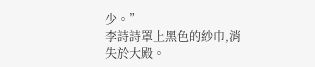少。”
李詩詩罩上黑色的紗巾,消失於大殿。